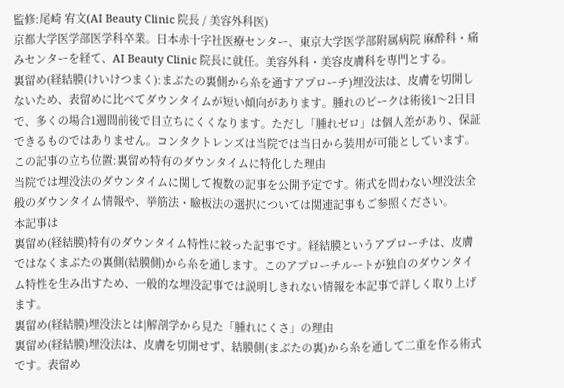監修:尾崎 宥文(AI Beauty Clinic 院長 / 美容外科医)
京都大学医学部医学科卒業。日本赤十字社医療センター、東京大学医学部附属病院 麻酔科・痛みセンターを経て、AI Beauty Clinic 院長に就任。美容外科・美容皮膚科を専門とする。
裏留め(経結膜(けいけつまく):まぶたの裏側から糸を通すアプローチ)埋没法は、皮膚を切開しないため、表留めに比べてダウンタイムが短い傾向があります。腫れのピークは術後1〜2日目で、多くの場合1週間前後で目立ちにくくなります。ただし「腫れゼロ」は個人差があり、保証できるものではありません。コンタクトレンズは当院では当日から装用が可能としています。
この記事の立ち位置:裏留め特有のダウンタイムに特化した理由
当院では埋没法のダウンタイムに関して複数の記事を公開予定です。術式を問わない埋没法全般のダウンタイム情報や、挙筋法・瞼板法の選択については関連記事もご参照ください。
本記事は
裏留め(経結膜)特有のダウンタイム特性に絞った記事です。経結膜というアプローチは、皮膚ではなくまぶたの裏側(結膜側)から糸を通します。このアプローチルートが独自のダウンタイム特性を生み出すため、一般的な埋没記事では説明しきれない情報を本記事で詳しく取り上げます。
裏留め(経結膜)埋没法とは|解剖学から見た「腫れにくさ」の理由
裏留め(経結膜)埋没法は、皮膚を切開せず、結膜側(まぶたの裏)から糸を通して二重を作る術式です。表留め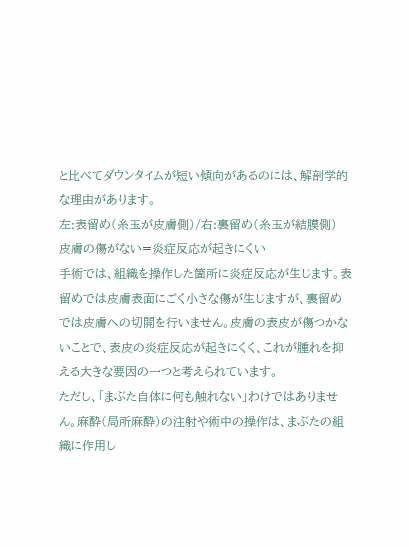と比べてダウンタイムが短い傾向があるのには、解剖学的な理由があります。
左:表留め(糸玉が皮膚側)/右:裏留め(糸玉が結膜側)
皮膚の傷がない=炎症反応が起きにくい
手術では、組織を操作した箇所に炎症反応が生じます。表留めでは皮膚表面にごく小さな傷が生じますが、裏留めでは皮膚への切開を行いません。皮膚の表皮が傷つかないことで、表皮の炎症反応が起きにくく、これが腫れを抑える大きな要因の一つと考えられています。
ただし、「まぶた自体に何も触れない」わけではありません。麻酔(局所麻酔)の注射や術中の操作は、まぶたの組織に作用し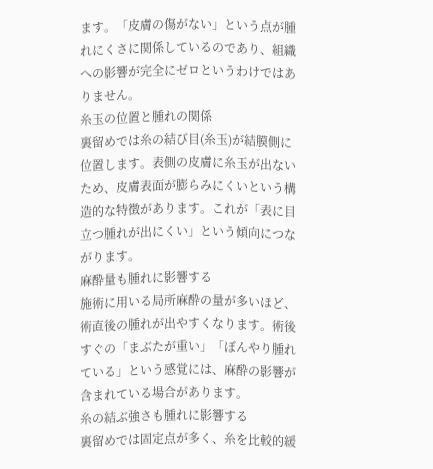ます。「皮膚の傷がない」という点が腫れにくさに関係しているのであり、組織への影響が完全にゼロというわけではありません。
糸玉の位置と腫れの関係
裏留めでは糸の結び目(糸玉)が結膜側に位置します。表側の皮膚に糸玉が出ないため、皮膚表面が膨らみにくいという構造的な特徴があります。これが「表に目立つ腫れが出にくい」という傾向につながります。
麻酔量も腫れに影響する
施術に用いる局所麻酔の量が多いほど、術直後の腫れが出やすくなります。術後すぐの「まぶたが重い」「ぼんやり腫れている」という感覚には、麻酔の影響が含まれている場合があります。
糸の結ぶ強さも腫れに影響する
裏留めでは固定点が多く、糸を比較的緩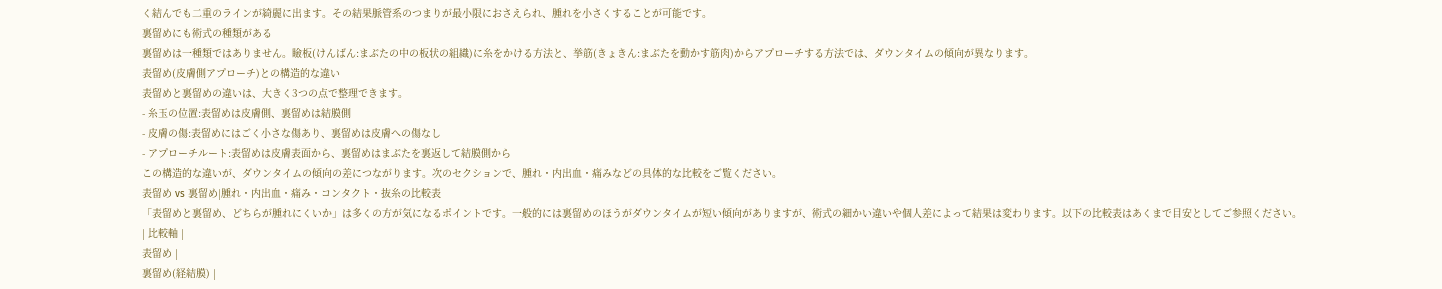く結んでも二重のラインが綺麗に出ます。その結果脈管系のつまりが最小限におさえられ、腫れを小さくすることが可能です。
裏留めにも術式の種類がある
裏留めは一種類ではありません。瞼板(けんばん:まぶたの中の板状の組織)に糸をかける方法と、挙筋(きょきん:まぶたを動かす筋肉)からアプローチする方法では、ダウンタイムの傾向が異なります。
表留め(皮膚側アプローチ)との構造的な違い
表留めと裏留めの違いは、大きく3つの点で整理できます。
- 糸玉の位置:表留めは皮膚側、裏留めは結膜側
- 皮膚の傷:表留めにはごく小さな傷あり、裏留めは皮膚への傷なし
- アプローチルート:表留めは皮膚表面から、裏留めはまぶたを裏返して結膜側から
この構造的な違いが、ダウンタイムの傾向の差につながります。次のセクションで、腫れ・内出血・痛みなどの具体的な比較をご覧ください。
表留め vs 裏留め|腫れ・内出血・痛み・コンタクト・抜糸の比較表
「表留めと裏留め、どちらが腫れにくいか」は多くの方が気になるポイントです。一般的には裏留めのほうがダウンタイムが短い傾向がありますが、術式の細かい違いや個人差によって結果は変わります。以下の比較表はあくまで目安としてご参照ください。
| 比較軸 |
表留め |
裏留め(経結膜) |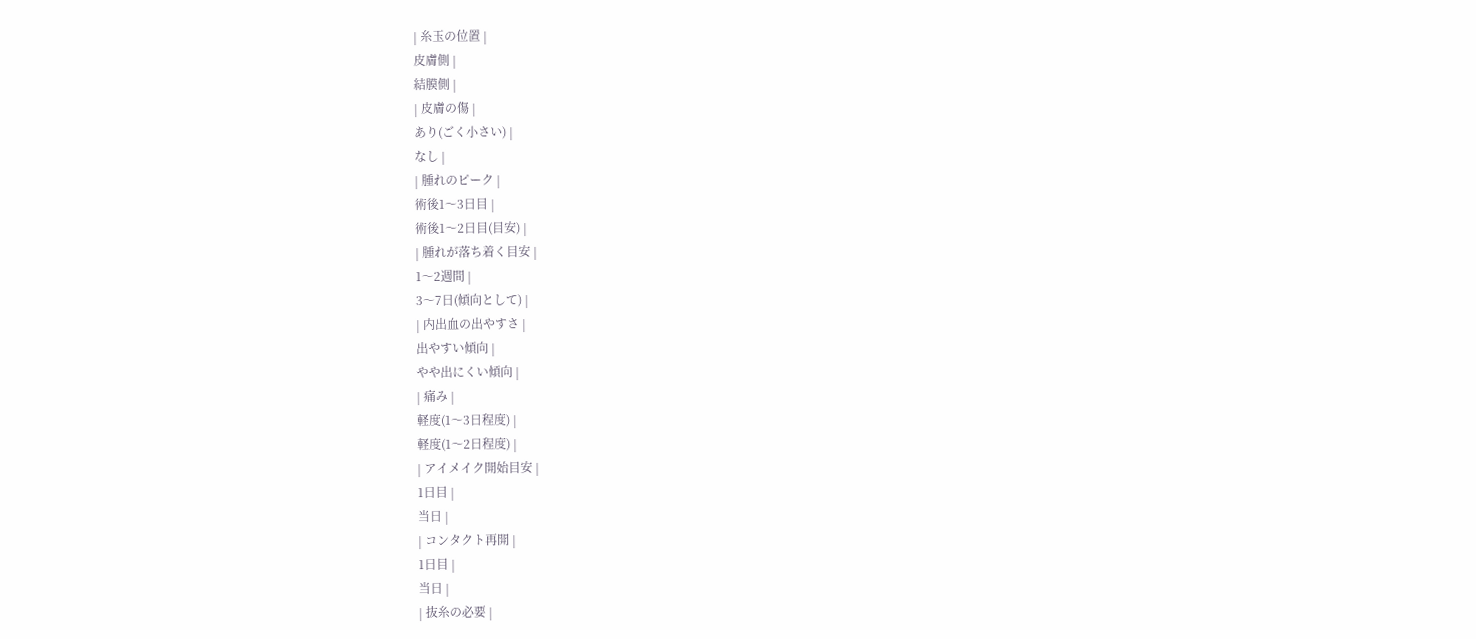| 糸玉の位置 |
皮膚側 |
結膜側 |
| 皮膚の傷 |
あり(ごく小さい) |
なし |
| 腫れのピーク |
術後1〜3日目 |
術後1〜2日目(目安) |
| 腫れが落ち着く目安 |
1〜2週間 |
3〜7日(傾向として) |
| 内出血の出やすさ |
出やすい傾向 |
やや出にくい傾向 |
| 痛み |
軽度(1〜3日程度) |
軽度(1〜2日程度) |
| アイメイク開始目安 |
1日目 |
当日 |
| コンタクト再開 |
1日目 |
当日 |
| 抜糸の必要 |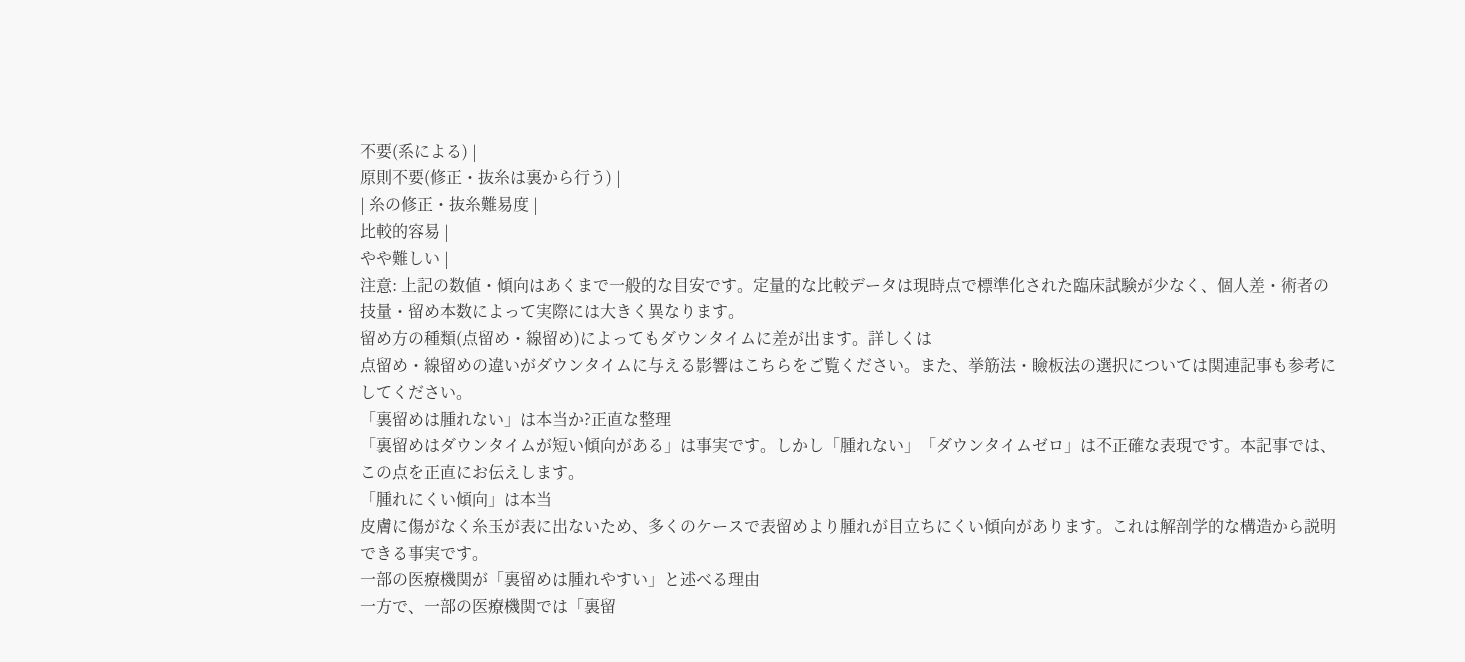不要(系による) |
原則不要(修正・抜糸は裏から行う) |
| 糸の修正・抜糸難易度 |
比較的容易 |
やや難しい |
注意: 上記の数値・傾向はあくまで一般的な目安です。定量的な比較データは現時点で標準化された臨床試験が少なく、個人差・術者の技量・留め本数によって実際には大きく異なります。
留め方の種類(点留め・線留め)によってもダウンタイムに差が出ます。詳しくは
点留め・線留めの違いがダウンタイムに与える影響はこちらをご覧ください。また、挙筋法・瞼板法の選択については関連記事も参考にしてください。
「裏留めは腫れない」は本当か?正直な整理
「裏留めはダウンタイムが短い傾向がある」は事実です。しかし「腫れない」「ダウンタイムゼロ」は不正確な表現です。本記事では、この点を正直にお伝えします。
「腫れにくい傾向」は本当
皮膚に傷がなく糸玉が表に出ないため、多くのケースで表留めより腫れが目立ちにくい傾向があります。これは解剖学的な構造から説明できる事実です。
一部の医療機関が「裏留めは腫れやすい」と述べる理由
一方で、一部の医療機関では「裏留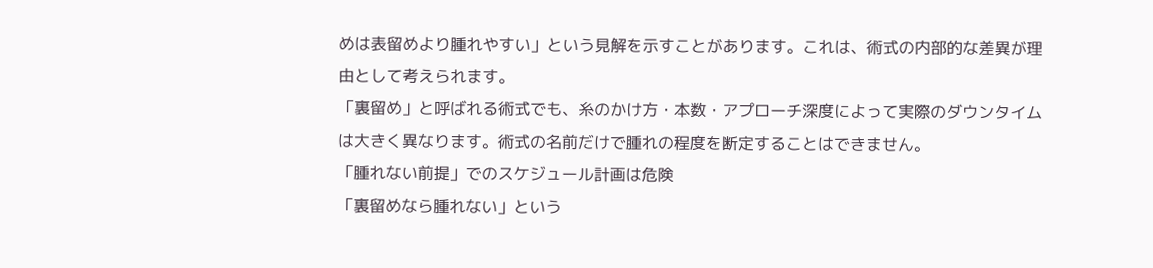めは表留めより腫れやすい」という見解を示すことがあります。これは、術式の内部的な差異が理由として考えられます。
「裏留め」と呼ばれる術式でも、糸のかけ方・本数・アプローチ深度によって実際のダウンタイムは大きく異なります。術式の名前だけで腫れの程度を断定することはできません。
「腫れない前提」でのスケジュール計画は危険
「裏留めなら腫れない」という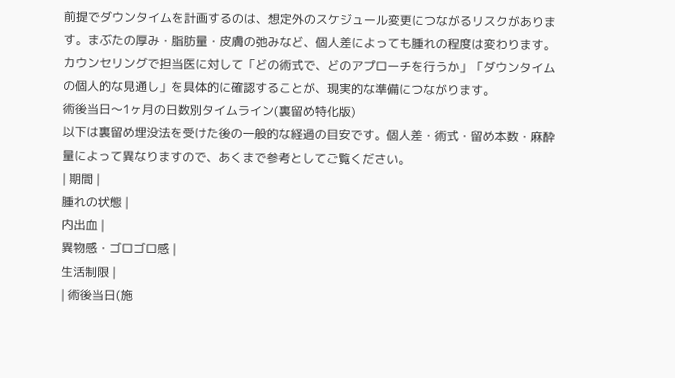前提でダウンタイムを計画するのは、想定外のスケジュール変更につながるリスクがあります。まぶたの厚み・脂肪量・皮膚の弛みなど、個人差によっても腫れの程度は変わります。
カウンセリングで担当医に対して「どの術式で、どのアプローチを行うか」「ダウンタイムの個人的な見通し」を具体的に確認することが、現実的な準備につながります。
術後当日〜1ヶ月の日数別タイムライン(裏留め特化版)
以下は裏留め埋没法を受けた後の一般的な経過の目安です。個人差・術式・留め本数・麻酔量によって異なりますので、あくまで参考としてご覧ください。
| 期間 |
腫れの状態 |
内出血 |
異物感・ゴロゴロ感 |
生活制限 |
| 術後当日(施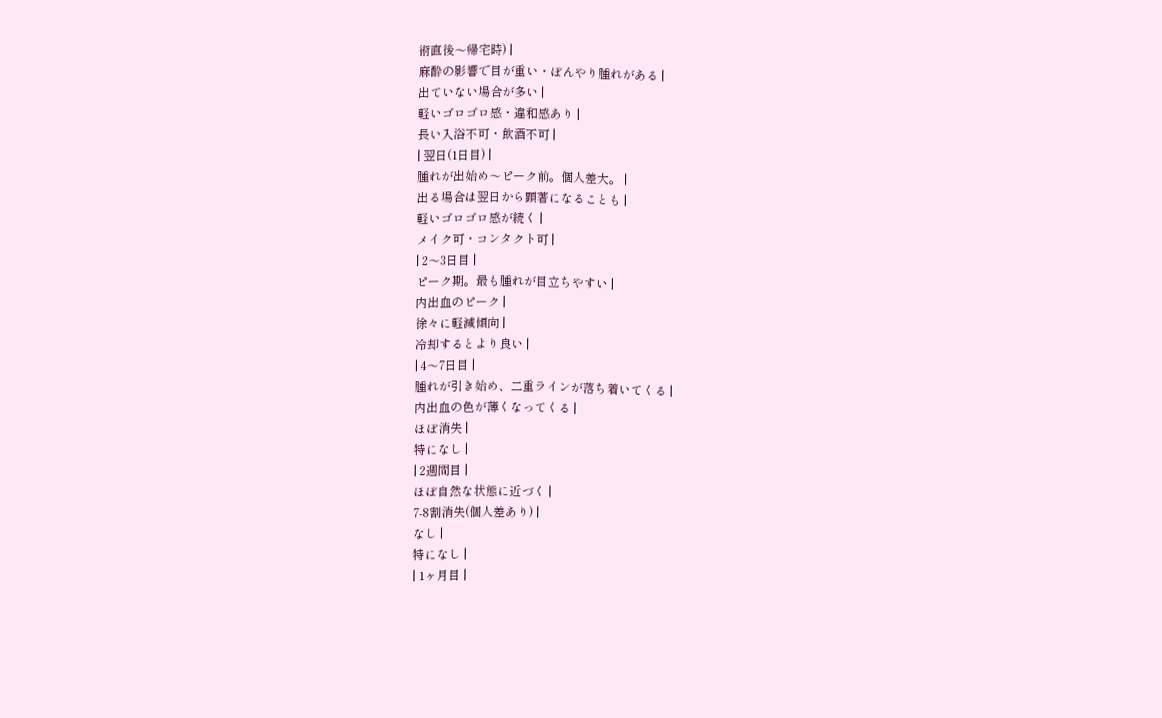術直後〜帰宅時) |
麻酔の影響で目が重い・ぼんやり腫れがある |
出ていない場合が多い |
軽いゴロゴロ感・違和感あり |
長い入浴不可・飲酒不可 |
| 翌日(1日目) |
腫れが出始め〜ピーク前。個人差大。 |
出る場合は翌日から顕著になることも |
軽いゴロゴロ感が続く |
メイク可・コンタクト可 |
| 2〜3日目 |
ピーク期。最も腫れが目立ちやすい |
内出血のピーク |
徐々に軽減傾向 |
冷却するとより良い |
| 4〜7日目 |
腫れが引き始め、二重ラインが落ち着いてくる |
内出血の色が薄くなってくる |
ほぼ消失 |
特になし |
| 2週間目 |
ほぼ自然な状態に近づく |
7-8割消失(個人差あり) |
なし |
特になし |
| 1ヶ月目 |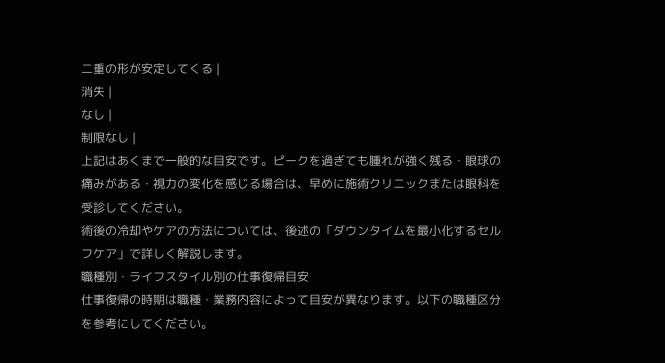二重の形が安定してくる |
消失 |
なし |
制限なし |
上記はあくまで一般的な目安です。ピークを過ぎても腫れが強く残る・眼球の痛みがある・視力の変化を感じる場合は、早めに施術クリニックまたは眼科を受診してください。
術後の冷却やケアの方法については、後述の「ダウンタイムを最小化するセルフケア」で詳しく解説します。
職種別・ライフスタイル別の仕事復帰目安
仕事復帰の時期は職種・業務内容によって目安が異なります。以下の職種区分を参考にしてください。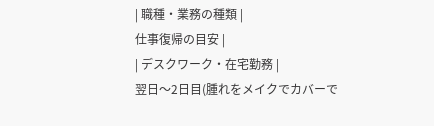| 職種・業務の種類 |
仕事復帰の目安 |
| デスクワーク・在宅勤務 |
翌日〜2日目(腫れをメイクでカバーで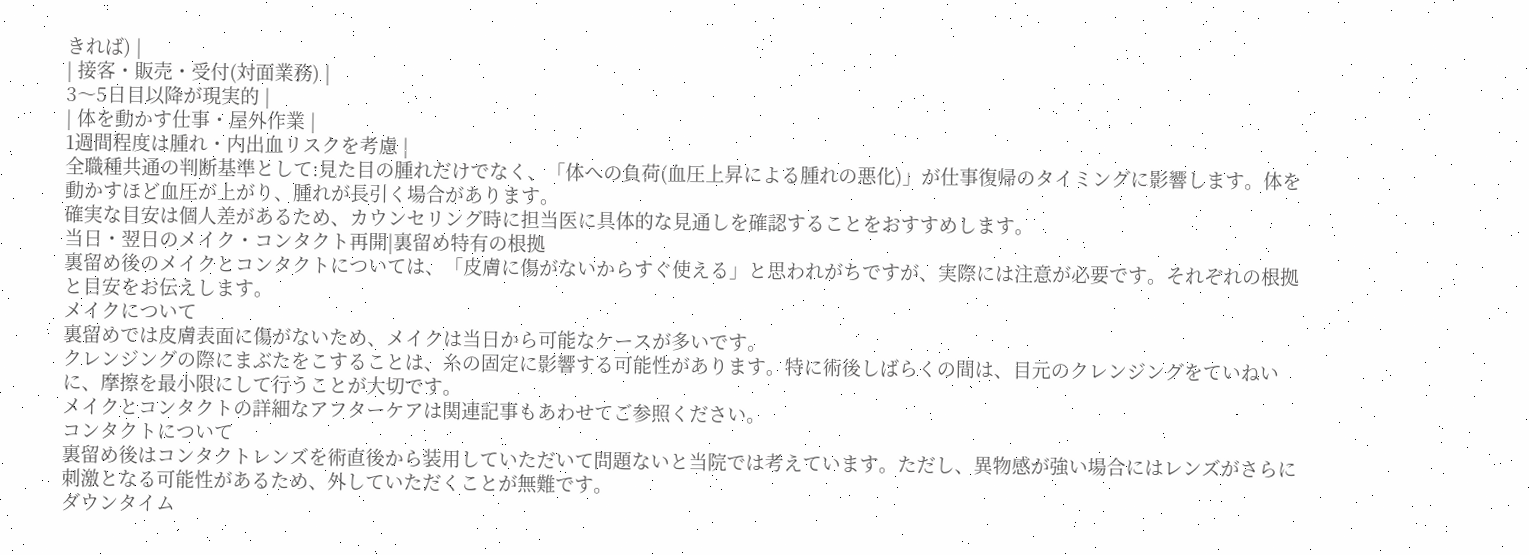きれば) |
| 接客・販売・受付(対面業務) |
3〜5日目以降が現実的 |
| 体を動かす仕事・屋外作業 |
1週間程度は腫れ・内出血リスクを考慮 |
全職種共通の判断基準として:見た目の腫れだけでなく、「体への負荷(血圧上昇による腫れの悪化)」が仕事復帰のタイミングに影響します。体を動かすほど血圧が上がり、腫れが長引く場合があります。
確実な目安は個人差があるため、カウンセリング時に担当医に具体的な見通しを確認することをおすすめします。
当日・翌日のメイク・コンタクト再開|裏留め特有の根拠
裏留め後のメイクとコンタクトについては、「皮膚に傷がないからすぐ使える」と思われがちですが、実際には注意が必要です。それぞれの根拠と目安をお伝えします。
メイクについて
裏留めでは皮膚表面に傷がないため、メイクは当日から可能なケースが多いです。
クレンジングの際にまぶたをこすることは、糸の固定に影響する可能性があります。特に術後しばらくの間は、目元のクレンジングをていねいに、摩擦を最小限にして行うことが大切です。
メイクとコンタクトの詳細なアフターケアは関連記事もあわせてご参照ください。
コンタクトについて
裏留め後はコンタクトレンズを術直後から装用していただいて問題ないと当院では考えています。ただし、異物感が強い場合にはレンズがさらに刺激となる可能性があるため、外していただくことが無難です。
ダウンタイム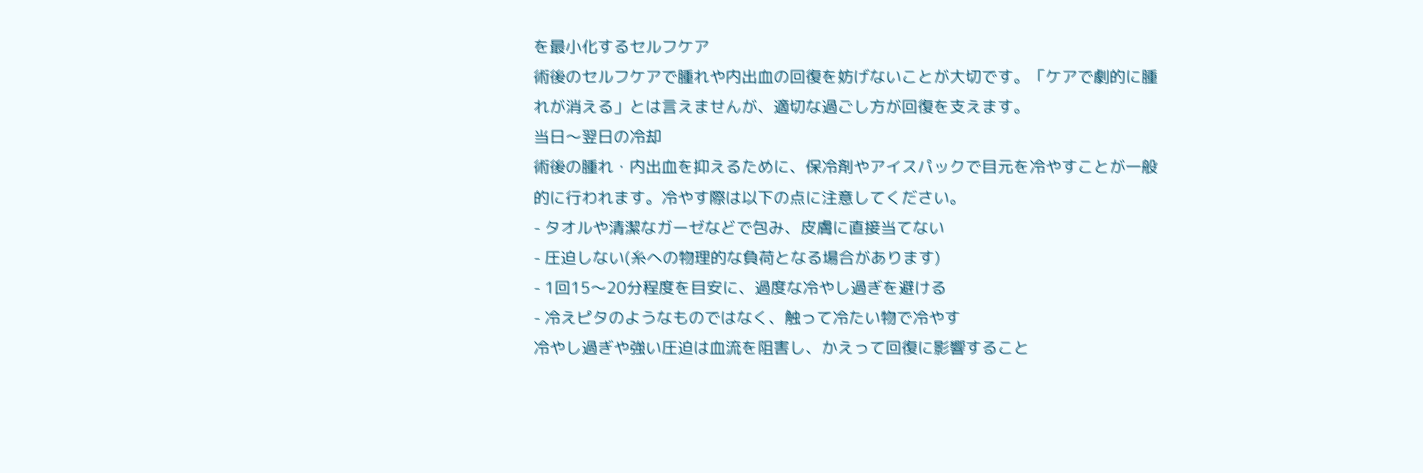を最小化するセルフケア
術後のセルフケアで腫れや内出血の回復を妨げないことが大切です。「ケアで劇的に腫れが消える」とは言えませんが、適切な過ごし方が回復を支えます。
当日〜翌日の冷却
術後の腫れ・内出血を抑えるために、保冷剤やアイスパックで目元を冷やすことが一般的に行われます。冷やす際は以下の点に注意してください。
- タオルや清潔なガーゼなどで包み、皮膚に直接当てない
- 圧迫しない(糸への物理的な負荷となる場合があります)
- 1回15〜20分程度を目安に、過度な冷やし過ぎを避ける
- 冷えピタのようなものではなく、触って冷たい物で冷やす
冷やし過ぎや強い圧迫は血流を阻害し、かえって回復に影響すること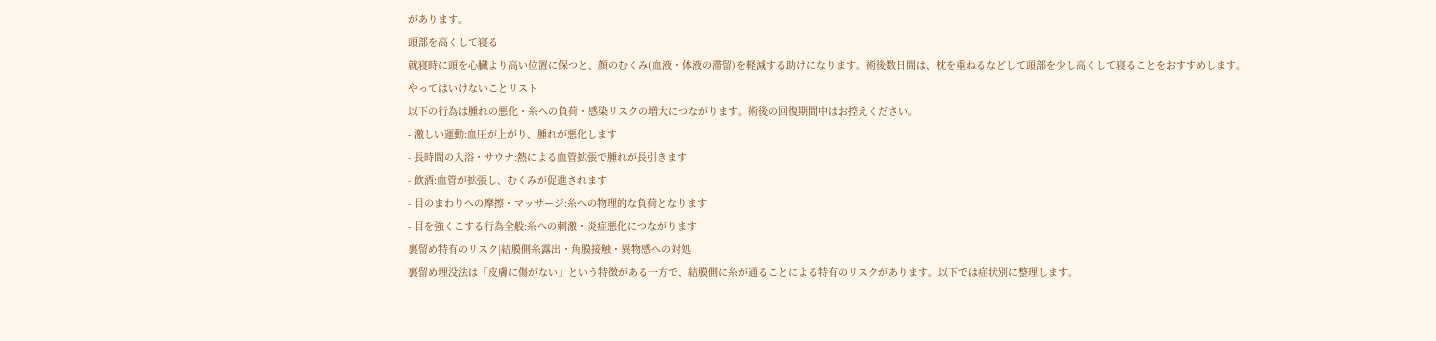があります。
頭部を高くして寝る
就寝時に頭を心臓より高い位置に保つと、顔のむくみ(血液・体液の滞留)を軽減する助けになります。術後数日間は、枕を重ねるなどして頭部を少し高くして寝ることをおすすめします。
やってはいけないことリスト
以下の行為は腫れの悪化・糸への負荷・感染リスクの増大につながります。術後の回復期間中はお控えください。
- 激しい運動:血圧が上がり、腫れが悪化します
- 長時間の入浴・サウナ:熱による血管拡張で腫れが長引きます
- 飲酒:血管が拡張し、むくみが促進されます
- 目のまわりへの摩擦・マッサージ:糸への物理的な負荷となります
- 目を強くこする行為全般:糸への刺激・炎症悪化につながります
裏留め特有のリスク|結膜側糸露出・角膜接触・異物感への対処
裏留め埋没法は「皮膚に傷がない」という特徴がある一方で、結膜側に糸が通ることによる特有のリスクがあります。以下では症状別に整理します。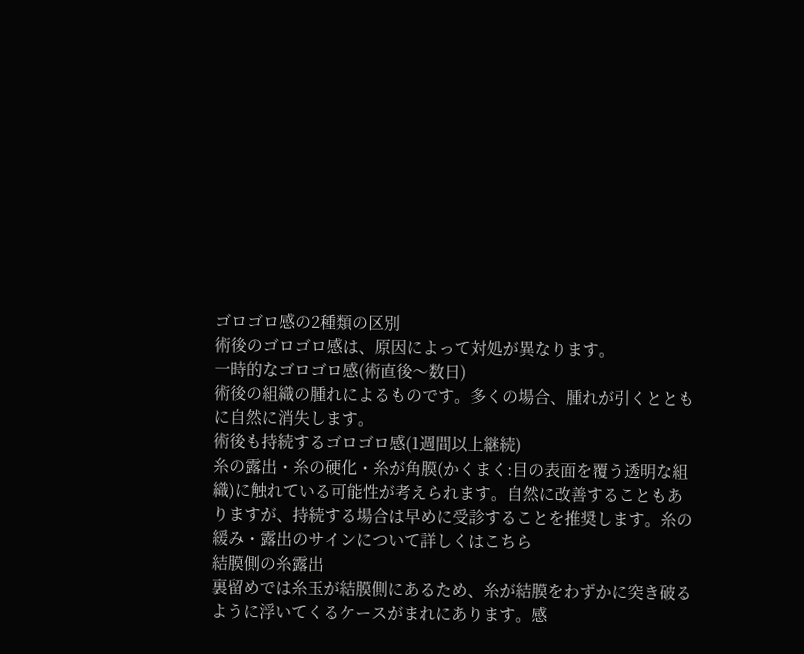ゴロゴロ感の2種類の区別
術後のゴロゴロ感は、原因によって対処が異なります。
一時的なゴロゴロ感(術直後〜数日)
術後の組織の腫れによるものです。多くの場合、腫れが引くとともに自然に消失します。
術後も持続するゴロゴロ感(1週間以上継続)
糸の露出・糸の硬化・糸が角膜(かくまく:目の表面を覆う透明な組織)に触れている可能性が考えられます。自然に改善することもありますが、持続する場合は早めに受診することを推奨します。糸の緩み・露出のサインについて詳しくはこちら
結膜側の糸露出
裏留めでは糸玉が結膜側にあるため、糸が結膜をわずかに突き破るように浮いてくるケースがまれにあります。感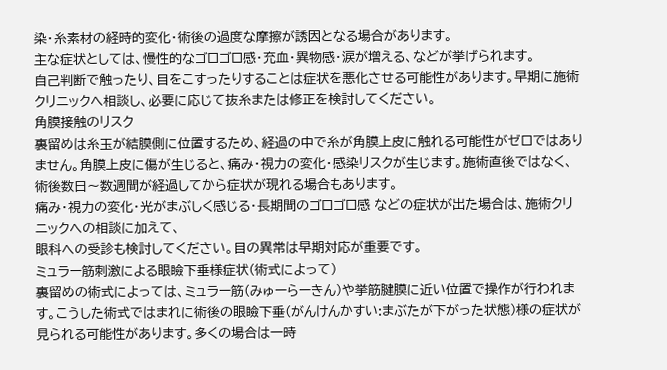染・糸素材の経時的変化・術後の過度な摩擦が誘因となる場合があります。
主な症状としては、慢性的なゴロゴロ感・充血・異物感・涙が増える、などが挙げられます。
自己判断で触ったり、目をこすったりすることは症状を悪化させる可能性があります。早期に施術クリニックへ相談し、必要に応じて抜糸または修正を検討してください。
角膜接触のリスク
裏留めは糸玉が結膜側に位置するため、経過の中で糸が角膜上皮に触れる可能性がゼロではありません。角膜上皮に傷が生じると、痛み・視力の変化・感染リスクが生じます。施術直後ではなく、術後数日〜数週間が経過してから症状が現れる場合もあります。
痛み・視力の変化・光がまぶしく感じる・長期間のゴロゴロ感 などの症状が出た場合は、施術クリニックへの相談に加えて、
眼科への受診も検討してください。目の異常は早期対応が重要です。
ミュラー筋刺激による眼瞼下垂様症状(術式によって)
裏留めの術式によっては、ミュラー筋(みゅーらーきん)や挙筋腱膜に近い位置で操作が行われます。こうした術式ではまれに術後の眼瞼下垂(がんけんかすい:まぶたが下がった状態)様の症状が見られる可能性があります。多くの場合は一時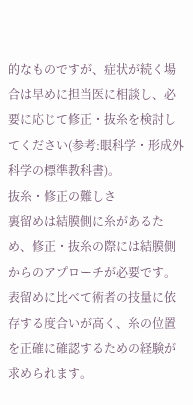的なものですが、症状が続く場合は早めに担当医に相談し、必要に応じて修正・抜糸を検討してください(参考:眼科学・形成外科学の標準教科書)。
抜糸・修正の難しさ
裏留めは結膜側に糸があるため、修正・抜糸の際には結膜側からのアプローチが必要です。表留めに比べて術者の技量に依存する度合いが高く、糸の位置を正確に確認するための経験が求められます。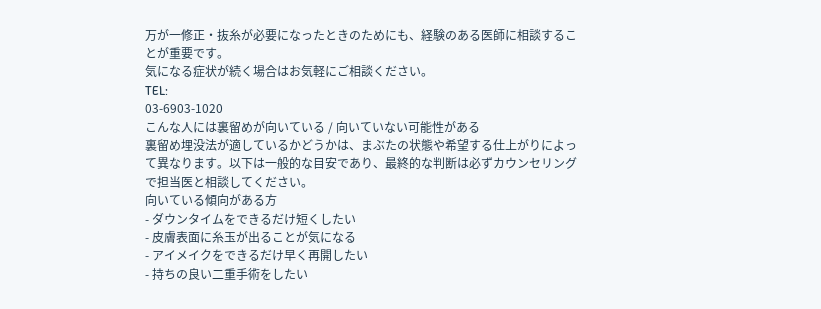万が一修正・抜糸が必要になったときのためにも、経験のある医師に相談することが重要です。
気になる症状が続く場合はお気軽にご相談ください。
TEL:
03-6903-1020
こんな人には裏留めが向いている / 向いていない可能性がある
裏留め埋没法が適しているかどうかは、まぶたの状態や希望する仕上がりによって異なります。以下は一般的な目安であり、最終的な判断は必ずカウンセリングで担当医と相談してください。
向いている傾向がある方
- ダウンタイムをできるだけ短くしたい
- 皮膚表面に糸玉が出ることが気になる
- アイメイクをできるだけ早く再開したい
- 持ちの良い二重手術をしたい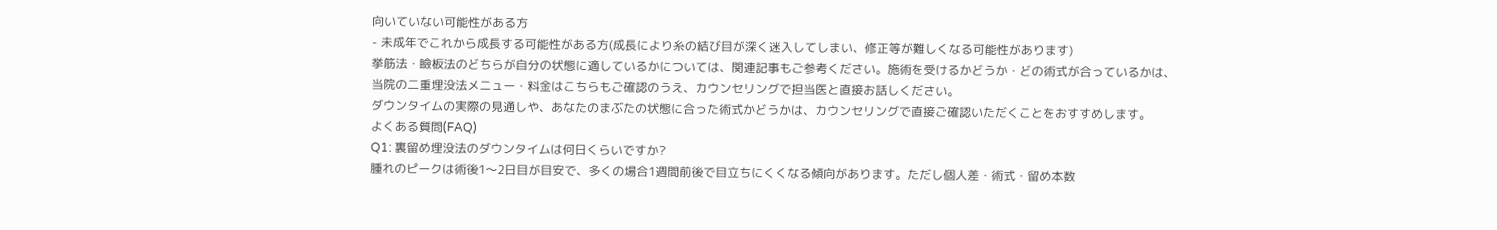向いていない可能性がある方
- 未成年でこれから成長する可能性がある方(成長により糸の結び目が深く迷入してしまい、修正等が難しくなる可能性があります)
挙筋法・瞼板法のどちらが自分の状態に適しているかについては、関連記事もご参考ください。施術を受けるかどうか・どの術式が合っているかは、
当院の二重埋没法メニュー・料金はこちらもご確認のうえ、カウンセリングで担当医と直接お話しください。
ダウンタイムの実際の見通しや、あなたのまぶたの状態に合った術式かどうかは、カウンセリングで直接ご確認いただくことをおすすめします。
よくある質問(FAQ)
Q1: 裏留め埋没法のダウンタイムは何日くらいですか?
腫れのピークは術後1〜2日目が目安で、多くの場合1週間前後で目立ちにくくなる傾向があります。ただし個人差・術式・留め本数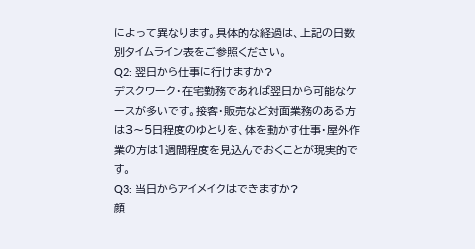によって異なります。具体的な経過は、上記の日数別タイムライン表をご参照ください。
Q2: 翌日から仕事に行けますか?
デスクワーク・在宅勤務であれば翌日から可能なケースが多いです。接客・販売など対面業務のある方は3〜5日程度のゆとりを、体を動かす仕事・屋外作業の方は1週間程度を見込んでおくことが現実的です。
Q3: 当日からアイメイクはできますか?
顔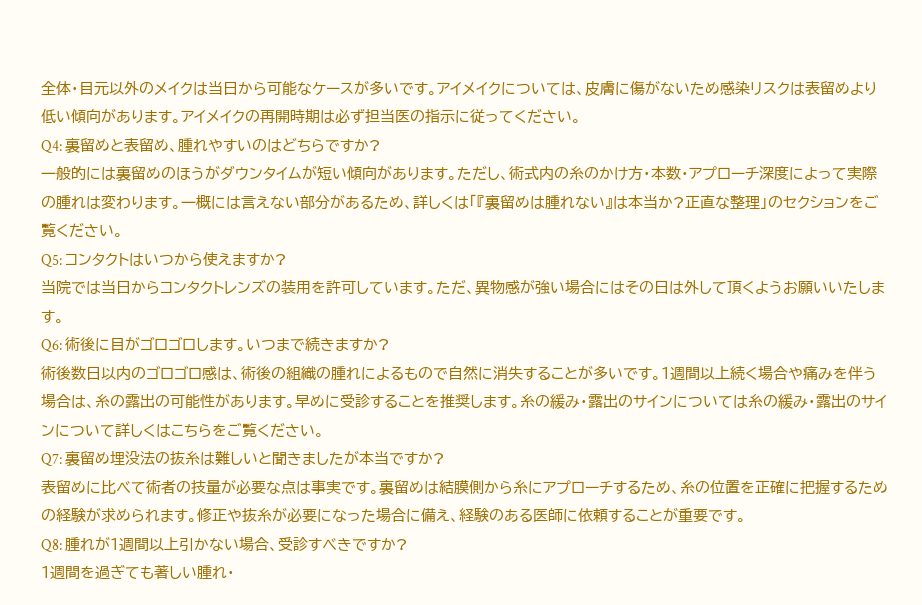全体・目元以外のメイクは当日から可能なケースが多いです。アイメイクについては、皮膚に傷がないため感染リスクは表留めより低い傾向があります。アイメイクの再開時期は必ず担当医の指示に従ってください。
Q4: 裏留めと表留め、腫れやすいのはどちらですか?
一般的には裏留めのほうがダウンタイムが短い傾向があります。ただし、術式内の糸のかけ方・本数・アプローチ深度によって実際の腫れは変わります。一概には言えない部分があるため、詳しくは「『裏留めは腫れない』は本当か?正直な整理」のセクションをご覧ください。
Q5: コンタクトはいつから使えますか?
当院では当日からコンタクトレンズの装用を許可しています。ただ、異物感が強い場合にはその日は外して頂くようお願いいたします。
Q6: 術後に目がゴロゴロします。いつまで続きますか?
術後数日以内のゴロゴロ感は、術後の組織の腫れによるもので自然に消失することが多いです。1週間以上続く場合や痛みを伴う場合は、糸の露出の可能性があります。早めに受診することを推奨します。糸の緩み・露出のサインについては糸の緩み・露出のサインについて詳しくはこちらをご覧ください。
Q7: 裏留め埋没法の抜糸は難しいと聞きましたが本当ですか?
表留めに比べて術者の技量が必要な点は事実です。裏留めは結膜側から糸にアプローチするため、糸の位置を正確に把握するための経験が求められます。修正や抜糸が必要になった場合に備え、経験のある医師に依頼することが重要です。
Q8: 腫れが1週間以上引かない場合、受診すべきですか?
1週間を過ぎても著しい腫れ・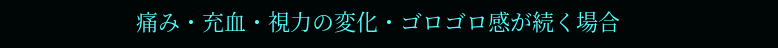痛み・充血・視力の変化・ゴロゴロ感が続く場合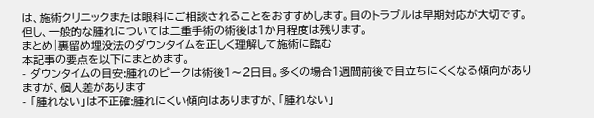は、施術クリニックまたは眼科にご相談されることをおすすめします。目のトラブルは早期対応が大切です。但し、一般的な腫れについては二重手術の術後は1か月程度は残ります。
まとめ|裏留め埋没法のダウンタイムを正しく理解して施術に臨む
本記事の要点を以下にまとめます。
- ダウンタイムの目安:腫れのピークは術後1〜2日目。多くの場合1週間前後で目立ちにくくなる傾向がありますが、個人差があります
- 「腫れない」は不正確:腫れにくい傾向はありますが、「腫れない」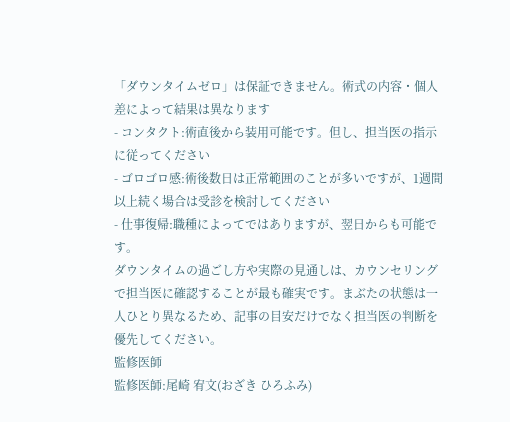「ダウンタイムゼロ」は保証できません。術式の内容・個人差によって結果は異なります
- コンタクト:術直後から装用可能です。但し、担当医の指示に従ってください
- ゴロゴロ感:術後数日は正常範囲のことが多いですが、1週間以上続く場合は受診を検討してください
- 仕事復帰:職種によってではありますが、翌日からも可能です。
ダウンタイムの過ごし方や実際の見通しは、カウンセリングで担当医に確認することが最も確実です。まぶたの状態は一人ひとり異なるため、記事の目安だけでなく担当医の判断を優先してください。
監修医師
監修医師:尾崎 宥文(おざき ひろふみ)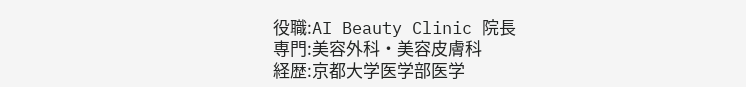役職:AI Beauty Clinic 院長
専門:美容外科・美容皮膚科
経歴:京都大学医学部医学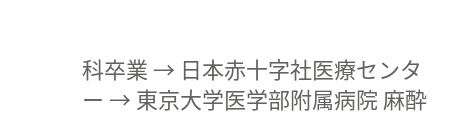科卒業 → 日本赤十字社医療センター → 東京大学医学部附属病院 麻酔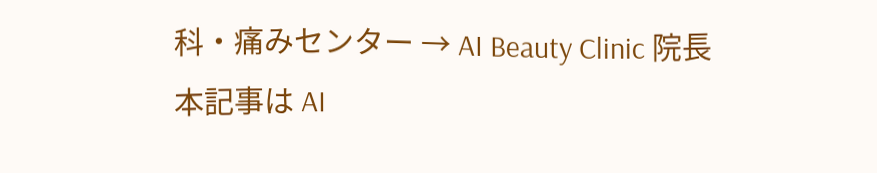科・痛みセンター → AI Beauty Clinic 院長
本記事は AI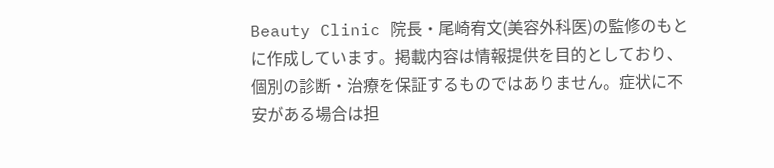Beauty Clinic 院長・尾崎宥文(美容外科医)の監修のもとに作成しています。掲載内容は情報提供を目的としており、個別の診断・治療を保証するものではありません。症状に不安がある場合は担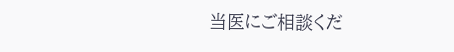当医にご相談くだ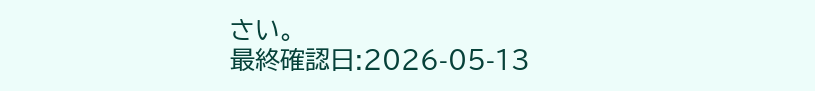さい。
最終確認日:2026-05-13